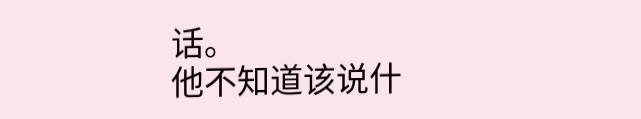话。
他不知道该说什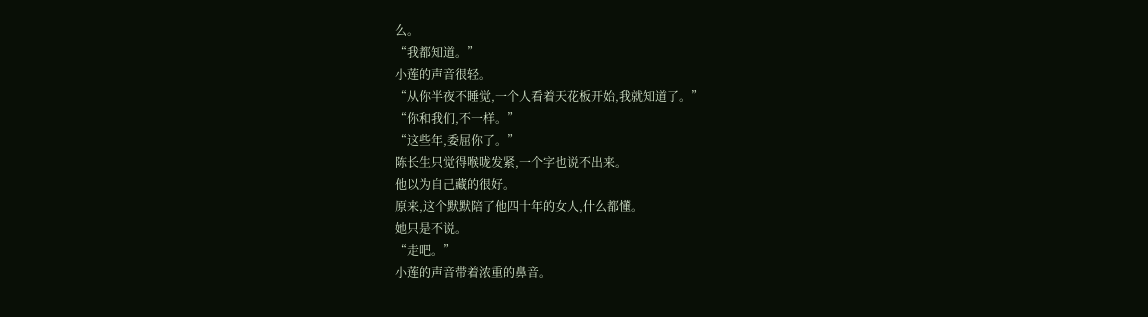么。
“我都知道。”
小莲的声音很轻。
“从你半夜不睡觉,一个人看着天花板开始,我就知道了。”
“你和我们,不一样。”
“这些年,委屈你了。”
陈长生只觉得喉咙发紧,一个字也说不出来。
他以为自己藏的很好。
原来,这个默默陪了他四十年的女人,什么都懂。
她只是不说。
“走吧。”
小莲的声音带着浓重的鼻音。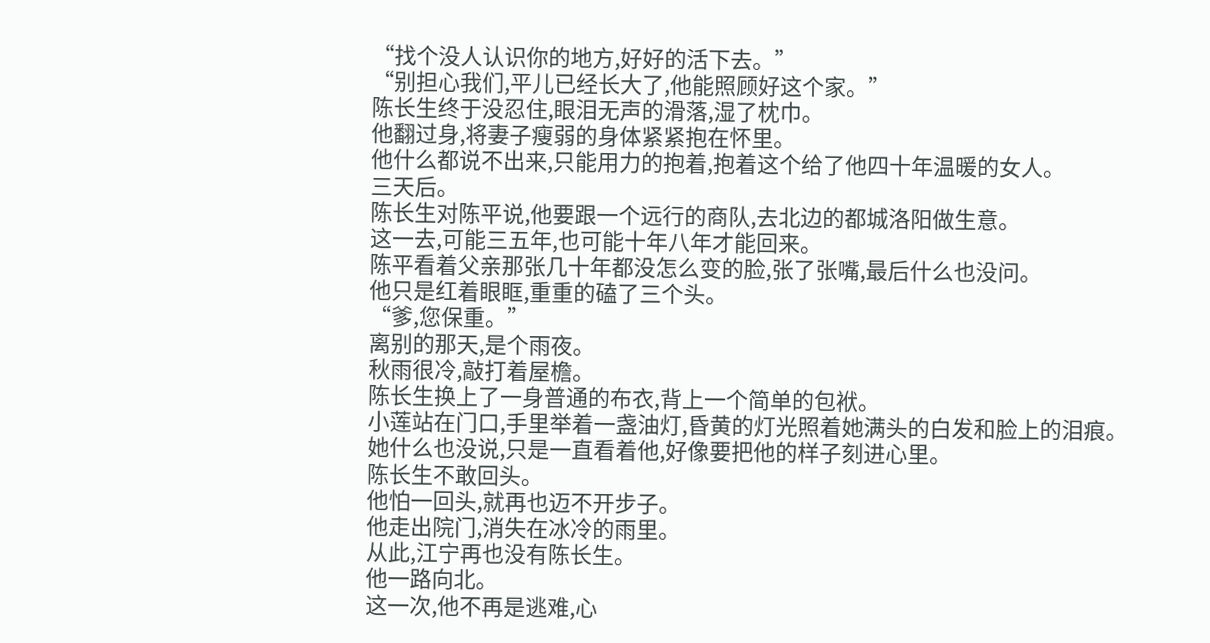“找个没人认识你的地方,好好的活下去。”
“别担心我们,平儿已经长大了,他能照顾好这个家。”
陈长生终于没忍住,眼泪无声的滑落,湿了枕巾。
他翻过身,将妻子瘦弱的身体紧紧抱在怀里。
他什么都说不出来,只能用力的抱着,抱着这个给了他四十年温暖的女人。
三天后。
陈长生对陈平说,他要跟一个远行的商队,去北边的都城洛阳做生意。
这一去,可能三五年,也可能十年八年才能回来。
陈平看着父亲那张几十年都没怎么变的脸,张了张嘴,最后什么也没问。
他只是红着眼眶,重重的磕了三个头。
“爹,您保重。”
离别的那天,是个雨夜。
秋雨很冷,敲打着屋檐。
陈长生换上了一身普通的布衣,背上一个简单的包袱。
小莲站在门口,手里举着一盏油灯,昏黄的灯光照着她满头的白发和脸上的泪痕。
她什么也没说,只是一直看着他,好像要把他的样子刻进心里。
陈长生不敢回头。
他怕一回头,就再也迈不开步子。
他走出院门,消失在冰冷的雨里。
从此,江宁再也没有陈长生。
他一路向北。
这一次,他不再是逃难,心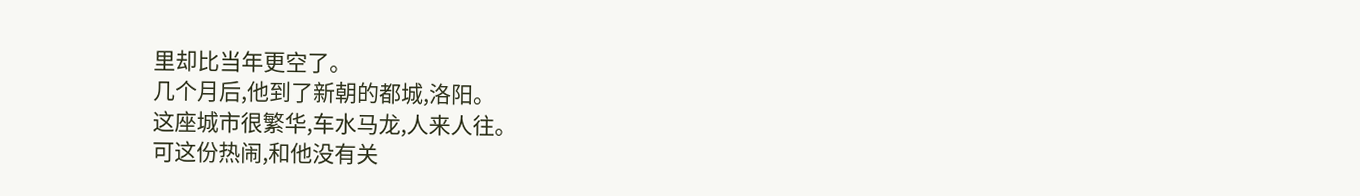里却比当年更空了。
几个月后,他到了新朝的都城,洛阳。
这座城市很繁华,车水马龙,人来人往。
可这份热闹,和他没有关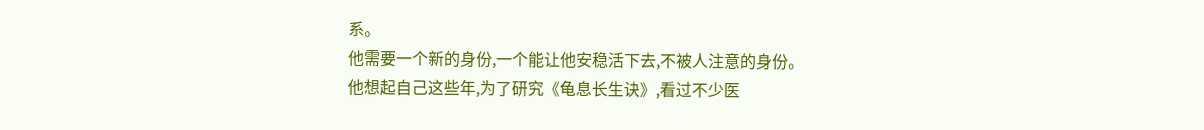系。
他需要一个新的身份,一个能让他安稳活下去,不被人注意的身份。
他想起自己这些年,为了研究《龟息长生诀》,看过不少医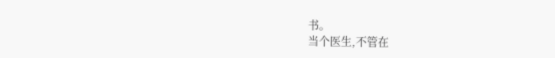书。
当个医生,不管在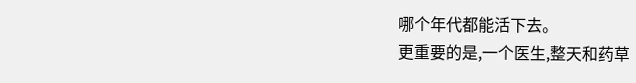哪个年代都能活下去。
更重要的是,一个医生,整天和药草